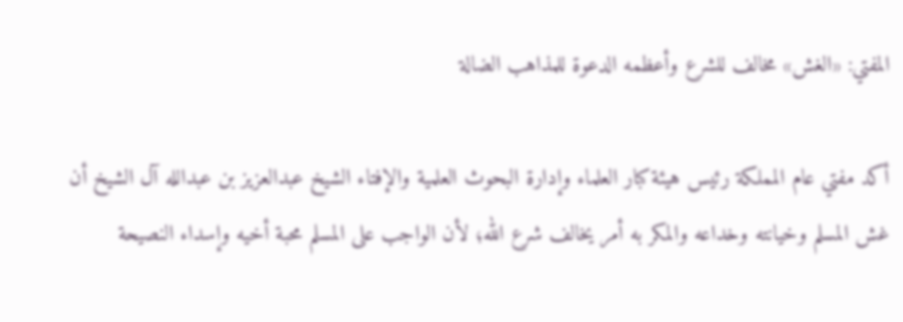المفتي: «الغش» مخالف للشرع وأعظمه الدعوة للمذاهب الضالة

أكد مفتي عام المملكة رئيس هيئة كبار العلماء وإدارة البحوث العلمية والإفتاء الشيخ عبدالعزيز بن عبدالله آل الشيخ أن غش المسلم وخيانته وخداعه والمكر به أمر يخالف شرع الله؛ لأن الواجب على المسلم محبة أخيه وإسداء النصيحة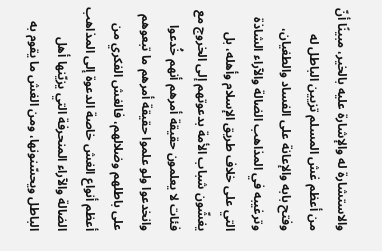والاستشارة له والإشارة عليه بالخير، مبينًا أنّ من أعظم غش المسلم تزيين الباطل له وفتح بابه والإعانة على الفساد والطغيان، وترغيبه في المذاهب الضالة والآراء الشاذة التي على خلاف طريق الإسلام وأهله، بل يغشّون شباب الأمة بدعوتهم إلى الخروج مع فئات لا يعلمون حقيقة أمرهم أنهم خُدعوا وانخدعوا ولو علموا حقيقة أمرهم ما تبعوهم على باطلهم وضلالهم، فالغش الفكري من أعظم أنواع الغش خاصة الدعوة إلى المذاهب الضالة والآراء المنحرفة التي يزيّنها أهل الباطل ويحسّنونها، ومن الغش ما يقوم به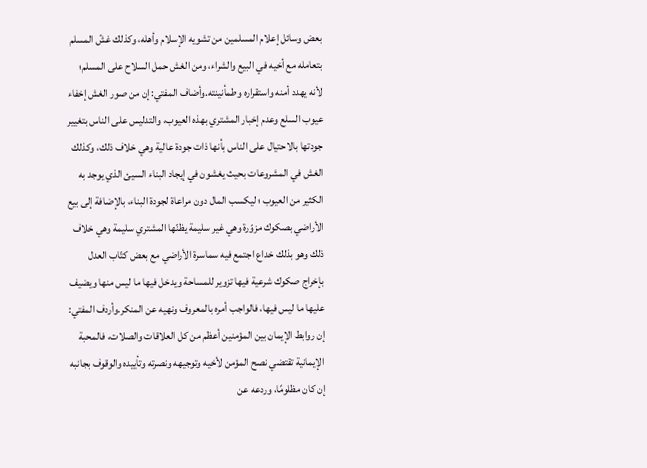بعض وسائل إعلام المسلمين من تشويه الإسلام وأهله، وكذلك غشّ المسلم بتعامله مع أخيه في البيع والشراء، ومن الغش حمل السلاح على المسلم؛ لأنه يهدد أمنه واستقراره وطمأنينته.وأضاف المفتي: إن من صور الغش إخفاء عيوب السلع وعدم إخبار المشتري بهذه العيوب، والتدليس على الناس بتغيير جودتها بالاحتيال على الناس بأنها ذات جودة عالية وهي خلاف ذلك، وكذلك الغش في المشروعات بحيث يغشون في إيجاد البناء السيئ الذي يوجد به الكثير من العيوب ؛ ليكسب المال دون مراعاة لجودة البناء، بالإضافة إلى بيع الأراضي بصكوك مزوّرة وهي غير سليمة يظنّها المشتري سليمة وهي خلاف ذلك وهو بذلك خداع اجتمع فيه سماسرة الأراضي مع بعض كتّاب العدل بإخراج صكوك شرعية فيها تزوير للمساحة ويدخل فيها ما ليس منها ويضيف عليها ما ليس فيها، فالواجب أمره بالمعروف ونهيه عن المنكر.وأردف المفتي: إن روابط الإيمان بين المؤمنين أعظم من كل العلاقات والصلات، فالمحبة الإيمانية تقتضي نصح المؤمن لأخيه وتوجيهه ونصرته وتأييده والوقوف بجانبه إن كان مظلومًا، وردعه عن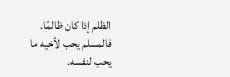الظلم إذا كان ظالمًا. فالمسلم يحب لأخيه ما يحب لنفسه.